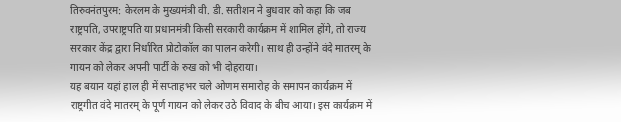तिरुवनंतपुरम: केरलम के मुख्यमंत्री वी. डी. सतीशन ने बुधवार को कहा कि जब राष्ट्रपति, उपराष्ट्रपति या प्रधानमंत्री किसी सरकारी कार्यक्रम में शामिल होंगे, तो राज्य सरकार केंद्र द्वारा निर्धारित प्रोटोकॉल का पालन करेगी। साथ ही उन्होंने वंदे मातरम् के गायन को लेकर अपनी पार्टी के रुख को भी दोहराया।
यह बयान यहां हाल ही में सप्ताहभर चले ओणम समारोह के समापन कार्यक्रम में राष्ट्रगीत वंदे मातरम् के पूर्ण गायन को लेकर उठे विवाद के बीच आया। इस कार्यक्रम में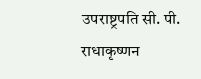उपराष्ट्रपति सी. पी. राधाकृष्णन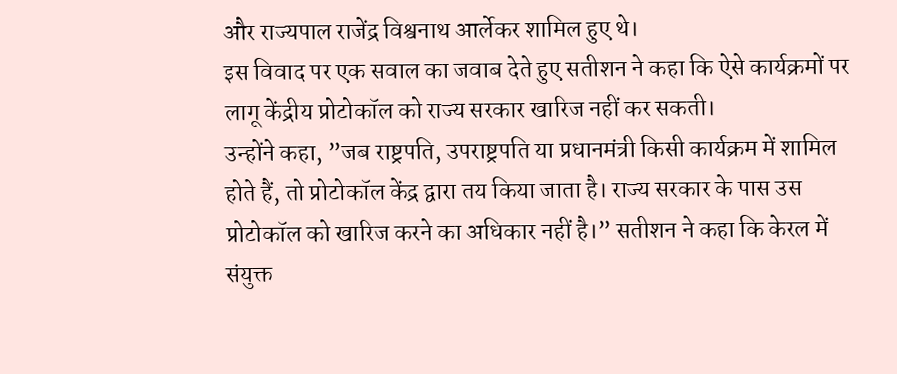और राज्यपाल राजेंद्र विश्वनाथ आर्लेकर शामिल हुए थे।
इस विवाद पर एक सवाल का जवाब देते हुए सतीशन ने कहा कि ऐसे कार्यक्रमों पर लागू केंद्रीय प्रोटोकॉल को राज्य सरकार खारिज नहीं कर सकती।
उन्होंने कहा, ”जब राष्ट्रपति, उपराष्ट्रपति या प्रधानमंत्री किसी कार्यक्रम में शामिल होते हैं, तो प्रोटोकॉल केंद्र द्वारा तय किया जाता है। राज्य सरकार के पास उस प्रोटोकॉल को खारिज करने का अधिकार नहीं है।” सतीशन ने कहा कि केरल में संयुक्त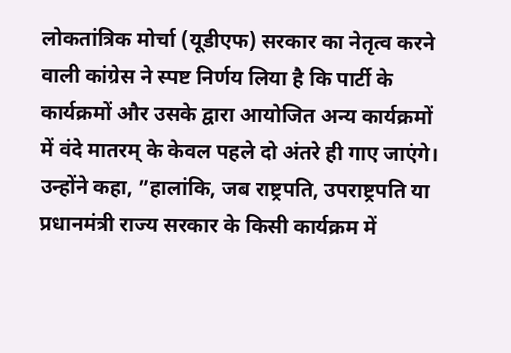लोकतांत्रिक मोर्चा (यूडीएफ) सरकार का नेतृत्व करने वाली कांग्रेस ने स्पष्ट निर्णय लिया है कि पार्टी के कार्यक्रमों और उसके द्वारा आयोजित अन्य कार्यक्रमों में वंदे मातरम् के केवल पहले दो अंतरे ही गाए जाएंगे।
उन्होंने कहा, ”हालांकि, जब राष्ट्रपति, उपराष्ट्रपति या प्रधानमंत्री राज्य सरकार के किसी कार्यक्रम में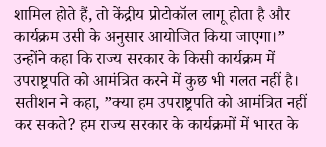शामिल होते हैं, तो केंद्रीय प्रोटोकॉल लागू होता है और कार्यक्रम उसी के अनुसार आयोजित किया जाएगा।” उन्होंने कहा कि राज्य सरकार के किसी कार्यक्रम में उपराष्ट्रपति को आमंत्रित करने में कुछ भी गलत नहीं है।
सतीशन ने कहा, ”क्या हम उपराष्ट्रपति को आमंत्रित नहीं कर सकते? हम राज्य सरकार के कार्यक्रमों में भारत के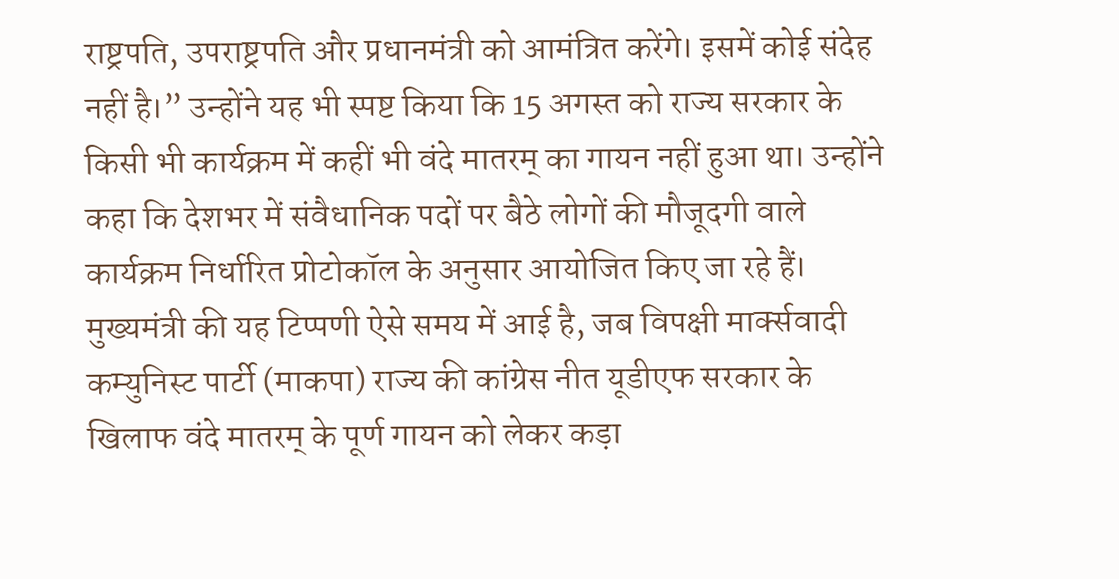राष्ट्रपति, उपराष्ट्रपति और प्रधानमंत्री को आमंत्रित करेंगे। इसमें कोई संदेह नहीं है।” उन्होंने यह भी स्पष्ट किया कि 15 अगस्त को राज्य सरकार के किसी भी कार्यक्रम में कहीं भी वंदे मातरम् का गायन नहीं हुआ था। उन्होंने कहा कि देशभर में संवैधानिक पदों पर बैठे लोगों की मौजूदगी वाले कार्यक्रम निर्धारित प्रोटोकॉल के अनुसार आयोजित किए जा रहे हैं।
मुख्यमंत्री की यह टिप्पणी ऐसे समय में आई है, जब विपक्षी मार्क्सवादी कम्युनिस्ट पार्टी (माकपा) राज्य की कांग्रेस नीत यूडीएफ सरकार के खिलाफ वंदे मातरम् के पूर्ण गायन को लेकर कड़ा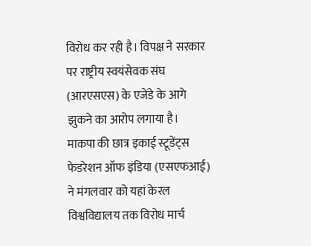विरोध कर रही है। विपक्ष ने सरकार पर राष्ट्रीय स्वयंसेवक संघ (आरएसएस) के एजेंडे के आगे झुकने का आरोप लगाया है।
माकपा की छात्र इकाई स्टूडेंट्स फेडरेशन ऑफ इंडिया (एसएफआई) ने मंगलवार को यहां केरल विश्वविद्यालय तक विरोध मार्च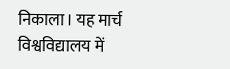निकाला। यह मार्च विश्वविद्यालय में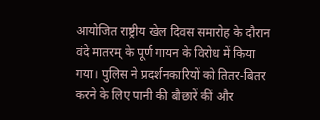आयोजित राष्ट्रीय खेल दिवस समारोह के दौरान वंदे मातरम् के पूर्ण गायन के विरोध में किया गया। पुलिस ने प्रदर्शनकारियों को तितर-बितर करने के लिए पानी की बौछारें कीं और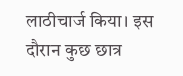लाठीचार्ज किया। इस दौरान कुछ छात्र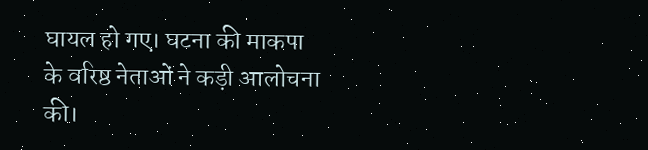घायल हो गए। घटना की माकपा के वरिष्ठ नेताओं ने कड़ी आलोचना की।